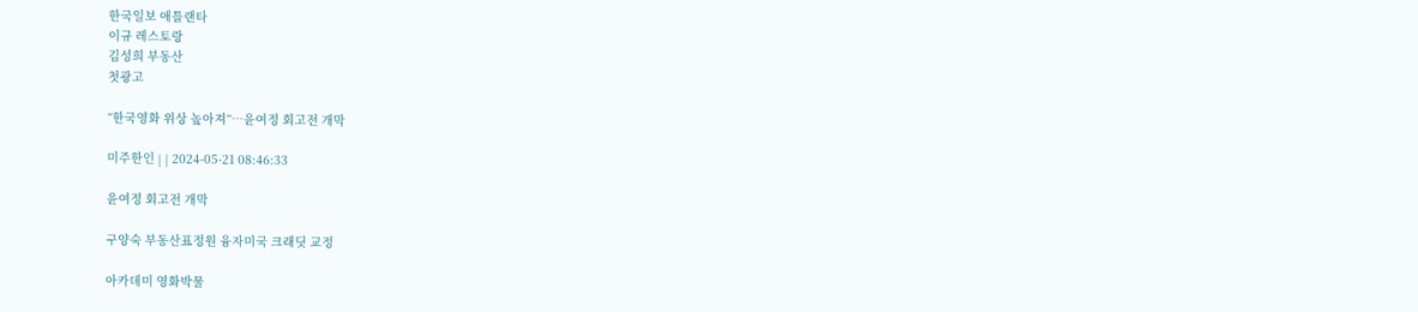한국일보 애틀랜타
이규 레스토랑
김성희 부동산
첫광고

“한국영화 위상 높아져”…윤여정 회고전 개막

미주한인 | | 2024-05-21 08:46:33

윤여정 회고전 개막

구양숙 부동산표정원 융자미국 크래딧 교정

아카데미 영화박물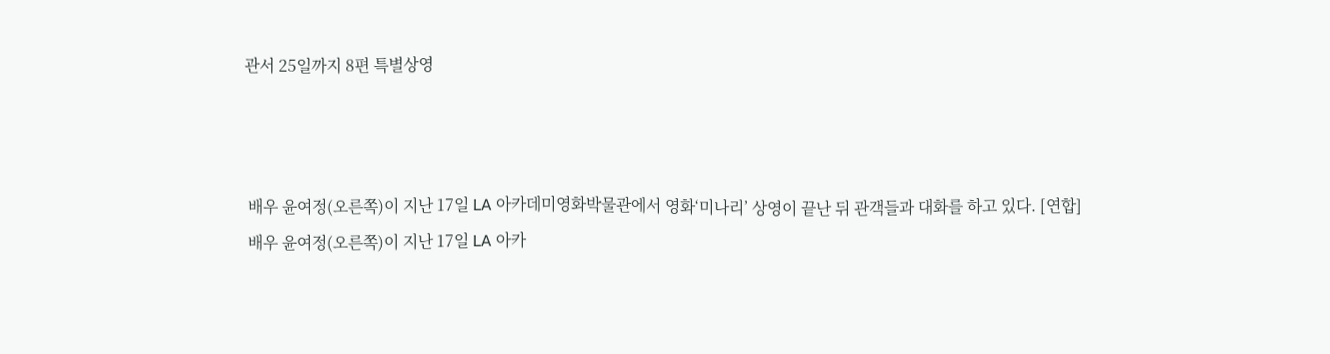관서 25일까지 8편 특별상영



 배우 윤여정(오른쪽)이 지난 17일 LA 아카데미영화박물관에서 영화‘미나리’ 상영이 끝난 뒤 관객들과 대화를 하고 있다. [연합]
 배우 윤여정(오른쪽)이 지난 17일 LA 아카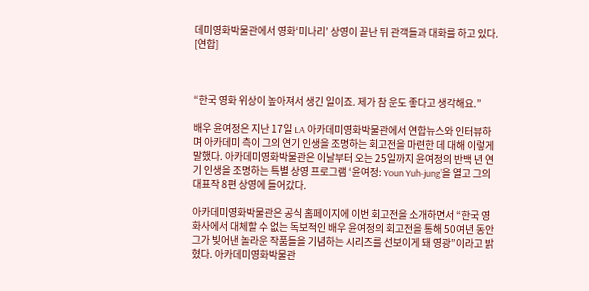데미영화박물관에서 영화‘미나리’ 상영이 끝난 뒤 관객들과 대화를 하고 있다. [연합]



“한국 영화 위상이 높아져서 생긴 일이죠. 제가 참 운도 좋다고 생각해요.”

배우 윤여정은 지난 17일 LA 아카데미영화박물관에서 연합뉴스와 인터뷰하며 아카데미 측이 그의 연기 인생을 조명하는 회고전을 마련한 데 대해 이렇게 말했다. 아카데미영화박물관은 이날부터 오는 25일까지 윤여정의 반백 년 연기 인생을 조명하는 특별 상영 프로그램 ‘윤여정: Youn Yuh-jung’을 열고 그의 대표작 8편 상영에 들어갔다.

아카데미영화박물관은 공식 홈페이지에 이번 회고전을 소개하면서 “한국 영화사에서 대체할 수 없는 독보적인 배우 윤여정의 회고전을 통해 50여년 동안 그가 빚어낸 놀라운 작품들을 기념하는 시리즈를 선보이게 돼 영광”이라고 밝혔다. 아카데미영화박물관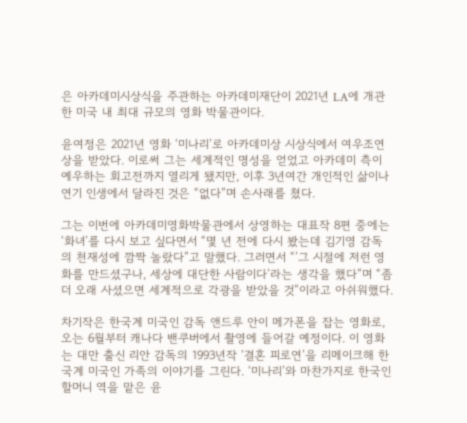은 아카데미시상식을 주관하는 아카데미재단이 2021년 LA에 개관한 미국 내 최대 규모의 영화 박물관이다.

윤여정은 2021년 영화 ‘미나리’로 아카데미상 시상식에서 여우조연상을 받았다. 이로써 그는 세계적인 명성을 얻었고 아카데미 측이 예우하는 회고전까지 열리게 됐지만, 이후 3년여간 개인적인 삶이나 연기 인생에서 달라진 것은 “없다”며 손사래를 쳤다.

그는 이번에 아카데미영화박물관에서 상영하는 대표작 8편 중에는 ‘화녀’를 다시 보고 싶다면서 “몇 년 전에 다시 봤는데 김기영 감독의 천재성에 깜짝 놀랐다”고 말했다. 그러면서 “’그 시절에 저런 영화를 만드셨구나, 세상에 대단한 사람이다’라는 생각을 했다”며 “좀 더 오래 사셨으면 세계적으로 각광을 받았을 것”이라고 아쉬워했다.

차기작은 한국계 미국인 감독 앤드루 안이 메가폰을 잡는 영화로, 오는 6월부터 캐나다 밴쿠버에서 촬영에 들어갈 예정이다. 이 영화는 대만 출신 리안 감독의 1993년작 ‘결혼 피로연’을 리메이크해 한국계 미국인 가족의 이야기를 그린다. ‘미나리’와 마찬가지로 한국인 할머니 역을 맡은 윤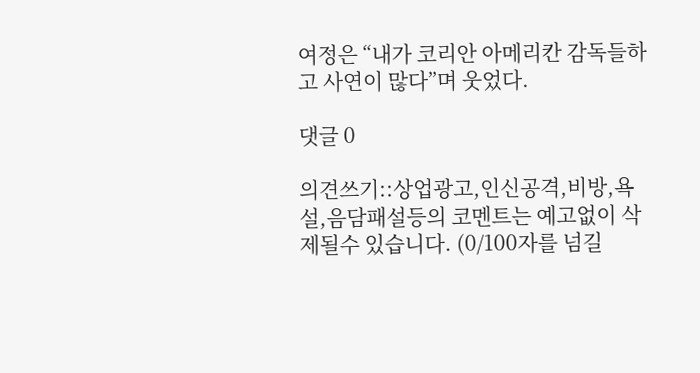여정은 “내가 코리안 아메리칸 감독들하고 사연이 많다”며 웃었다.

댓글 0

의견쓰기::상업광고,인신공격,비방,욕설,음담패설등의 코멘트는 예고없이 삭제될수 있습니다. (0/100자를 넘길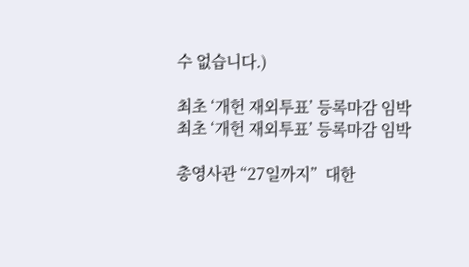수 없습니다.)

최초 ‘개헌 재외투표’ 등록마감 임박
최초 ‘개헌 재외투표’ 등록마감 임박

총영사관 “27일까지”  대한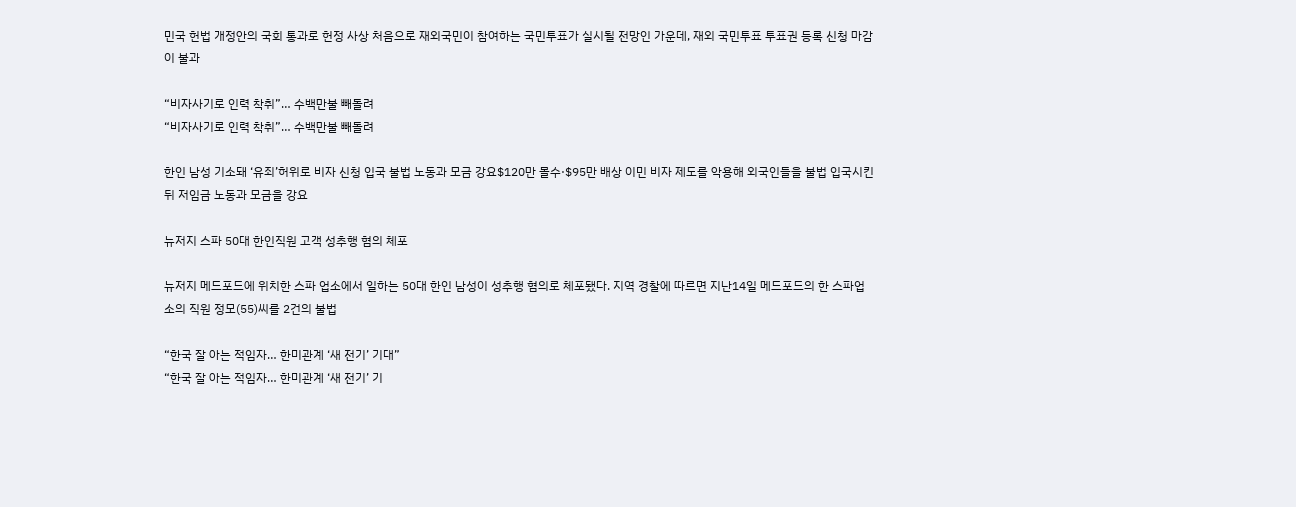민국 헌법 개정안의 국회 통과로 헌정 사상 처음으로 재외국민이 참여하는 국민투표가 실시될 전망인 가운데, 재외 국민투표 투표권 등록 신청 마감이 불과

“비자사기로 인력 착취”… 수백만불 빼돌려
“비자사기로 인력 착취”… 수백만불 빼돌려

한인 남성 기소돼 ‘유죄’허위로 비자 신청 입국 불법 노동과 모금 강요$120만 몰수·$95만 배상 이민 비자 제도를 악용해 외국인들을 불법 입국시킨 뒤 저임금 노동과 모금을 강요

뉴저지 스파 50대 한인직원 고객 성추행 혐의 체포

뉴저지 메드포드에 위치한 스파 업소에서 일하는 50대 한인 남성이 성추행 혐의로 체포됐다. 지역 경찰에 따르면 지난14일 메드포드의 한 스파업소의 직원 정모(55)씨를 2건의 불법

“한국 잘 아는 적임자… 한미관계 ‘새 전기’ 기대”
“한국 잘 아는 적임자… 한미관계 ‘새 전기’ 기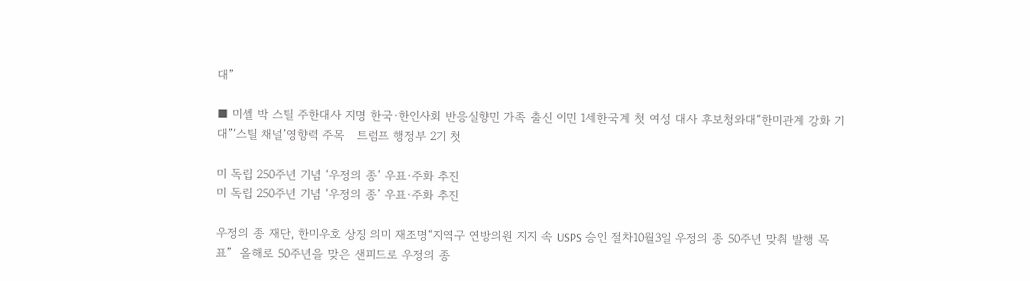대”

■ 미셸 박 스틸 주한대사 지명 한국·한인사회 반응실향민 가족 출신 이민 1세한국계 첫 여성 대사 후보청와대“한미관계 강화 기대”‘스틸 채널’영향력 주목   트럼프 행정부 2기 첫

미 독립 250주년 기념 ‘우정의 종’ 우표·주화 추진
미 독립 250주년 기념 ‘우정의 종’ 우표·주화 추진

우정의 종 재단, 한미우호 상징 의미 재조명“지역구 연방의원 지지 속 USPS 승인 절차10월3일 우정의 종 50주년 맞춰 발행 목표”  올해로 50주년을 맞은 샌피드로 우정의 종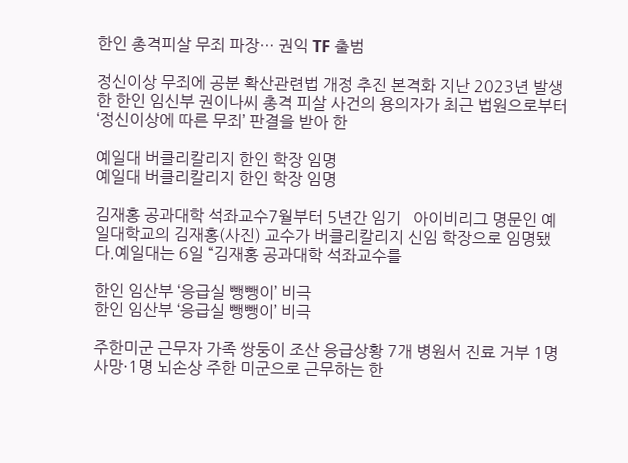한인 총격피살 무죄 파장… 권익 TF 출범

정신이상 무죄에 공분 확산관련법 개정 추진 본격화 지난 2023년 발생한 한인 임신부 권이나씨 총격 피살 사건의 용의자가 최근 법원으로부터 ‘정신이상에 따른 무죄’ 판결을 받아 한

예일대 버클리칼리지 한인 학장 임명
예일대 버클리칼리지 한인 학장 임명

김재홍 공과대학 석좌교수7월부터 5년간 임기   아이비리그 명문인 예일대학교의 김재홍(사진) 교수가 버클리칼리지 신임 학장으로 임명됐다.예일대는 6일 “김재홍 공과대학 석좌교수를

한인 임산부 ‘응급실 뺑뺑이’ 비극
한인 임산부 ‘응급실 뺑뺑이’ 비극

주한미군 근무자 가족 쌍둥이 조산 응급상황 7개 병원서 진료 거부 1명 사망·1명 뇌손상 주한 미군으로 근무하는 한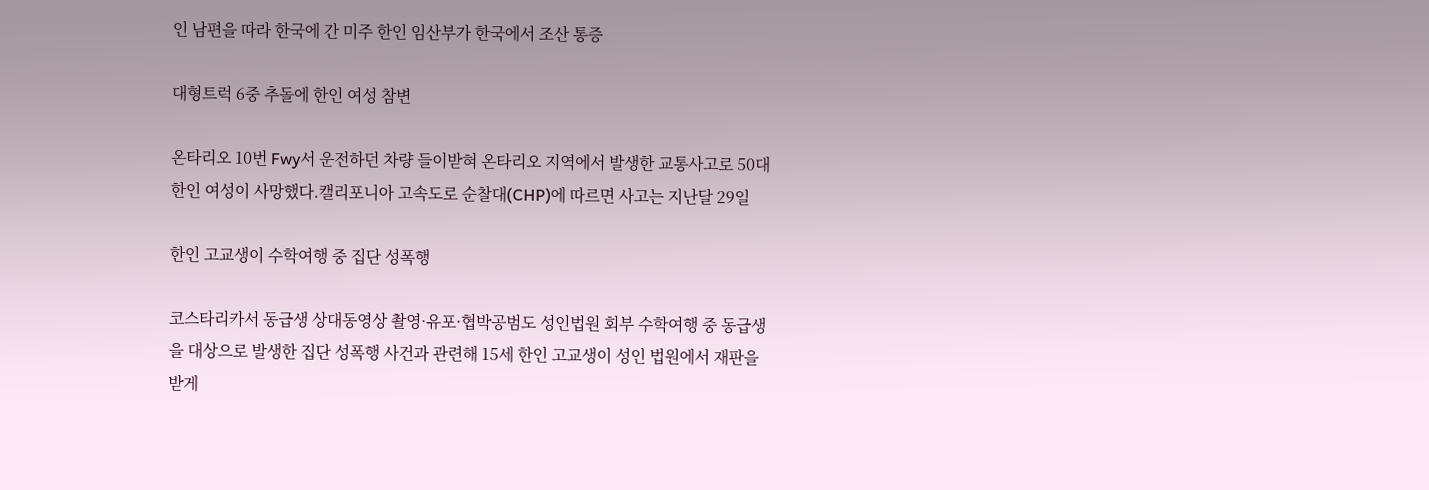인 남편을 따라 한국에 간 미주 한인 임산부가 한국에서 조산 통증

대형트럭 6중 추돌에 한인 여성 참변

온타리오 10번 Fwy서 운전하던 차량 들이받혀 온타리오 지역에서 발생한 교통사고로 50대 한인 여성이 사망했다.캘리포니아 고속도로 순찰대(CHP)에 따르면 사고는 지난달 29일

한인 고교생이 수학여행 중 집단 성폭행

코스타리카서 동급생 상대동영상 촬영·유포·협박공범도 성인법원 회부 수학여행 중 동급생을 대상으로 발생한 집단 성폭행 사건과 관련해 15세 한인 고교생이 성인 법원에서 재판을 받게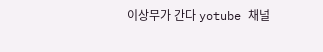이상무가 간다 yotube 채널